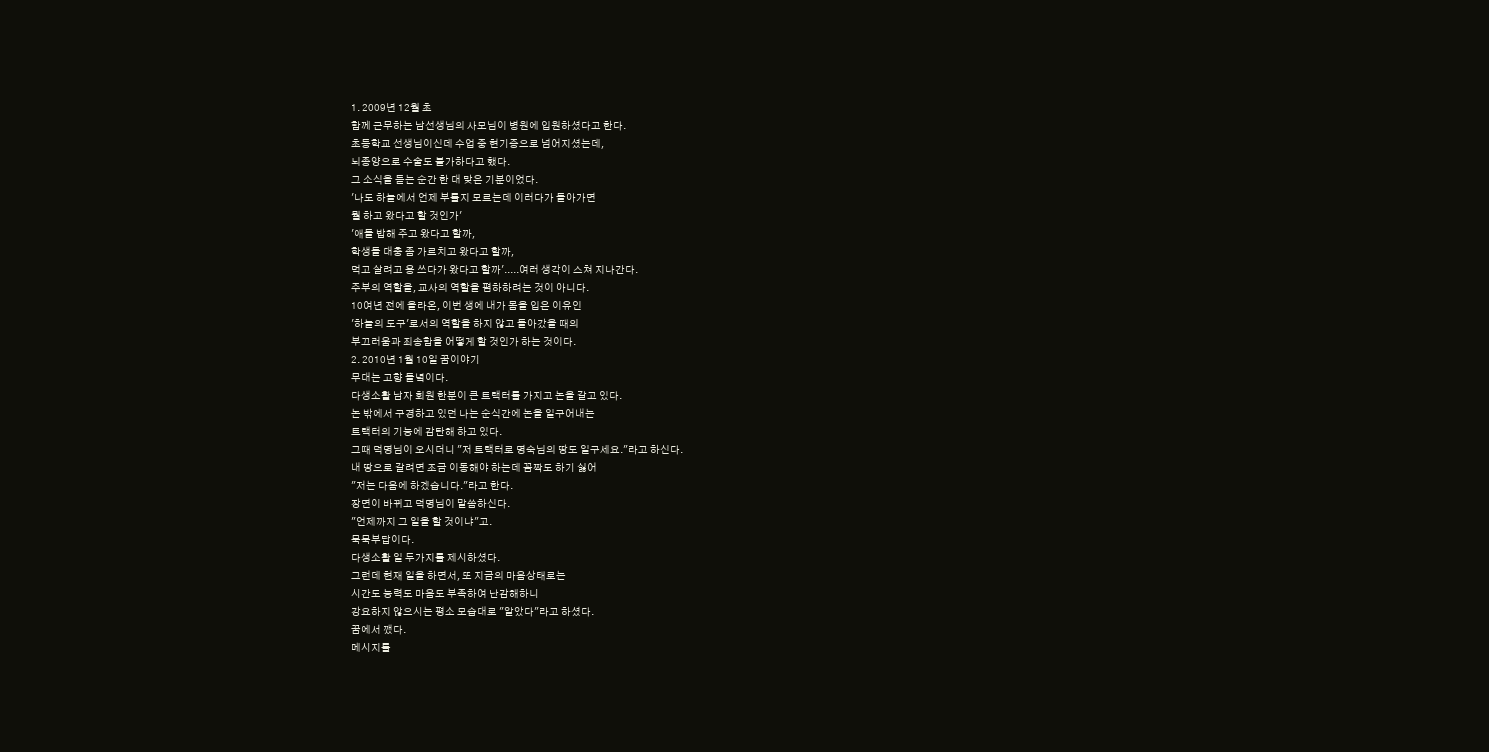1. 2009년 12월 초
함께 근무하는 남선생님의 사모님이 병원에 입원하셨다고 한다.
초등학교 선생님이신데 수업 중 현기증으로 넘어지셨는데,
뇌종양으로 수술도 불가하다고 했다.
그 소식을 듣는 순간 한 대 맞은 기분이었다.
'나도 하늘에서 언제 부를지 모르는데 이러다가 돌아가면
뭘 하고 왔다고 할 것인가'
'애들 밥해 주고 왔다고 할까,
학생들 대충 좀 가르치고 왔다고 할까,
먹고 살려고 용 쓰다가 왔다고 할까'.....여러 생각이 스쳐 지나간다.
주부의 역할을, 교사의 역할을 폄하하려는 것이 아니다.
10여년 전에 올라온, 이번 생에 내가 몸을 입은 이유인
'하늘의 도구'로서의 역할을 하지 않고 돌아갔을 때의
부끄러움과 죄송함을 어떻게 할 것인가 하는 것이다.
2. 2010년 1월 10일 꿈이야기
무대는 고향 들녘이다.
다생소활 남자 회원 한분이 큰 트랙터를 가지고 논을 갈고 있다.
논 밖에서 구경하고 있던 나는 순식간에 논을 일구어내는
트랙터의 기능에 감탄해 하고 있다.
그때 덕명님이 오시더니 "저 트랙터로 명숙님의 땅도 일구세요."라고 하신다.
내 땅으로 갈려면 조금 이동해야 하는데 꼼짝도 하기 싫어
"저는 다음에 하겠습니다."라고 한다.
장면이 바뀌고 덕명님이 말씀하신다.
"언제까지 그 일을 할 것이냐"고.
묵묵부답이다.
다생소활 일 두가지를 제시하셨다.
그런데 현재 일을 하면서, 또 지금의 마음상태로는
시간도 능력도 마음도 부족하여 난감해하니
강요하지 않으시는 평소 모습대로 "알았다"라고 하셨다.
꿈에서 깼다.
메시지를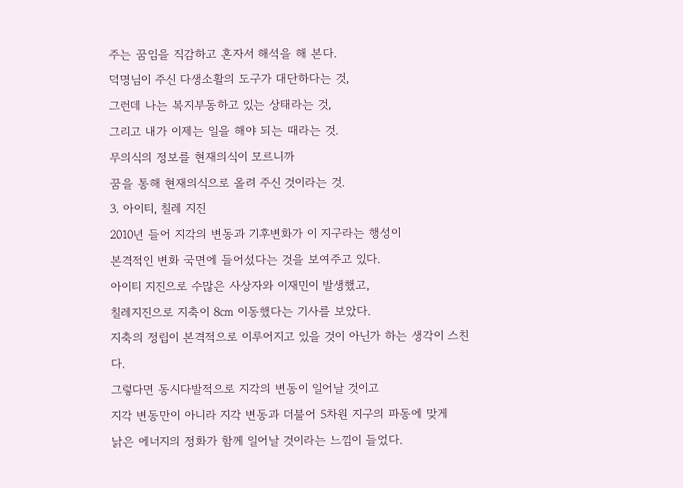주는 꿈임을 직감하고 혼자서 해석을 해 본다.
덕명님이 주신 다생소활의 도구가 대단하다는 것,
그런데 나는 복지부동하고 있는 상태라는 것,
그리고 내가 이제는 일을 해야 되는 때라는 것.
무의식의 정보를 현재의식이 모르니까
꿈을 통해 현재의식으로 올려 주신 것이라는 것.
3. 아이티, 칠레 지진
2010년 들어 지각의 변동과 기후변화가 이 지구라는 행성이
본격적인 변화 국면에 들어섰다는 것을 보여주고 있다.
아이티 지진으로 수많은 사상자와 이재민이 발생했고,
칠레지진으로 지축이 8㎝ 이동했다는 기사를 보았다.
지축의 정립이 본격적으로 이루어지고 있을 것이 아닌가 하는 생각이 스친다.
그렇다면 동시다발적으로 지각의 변동이 일어날 것이고
지각 변동만이 아니라 지각 변동과 더불어 5차원 지구의 파동에 맞게
낡은 에너지의 정화가 함께 일어날 것이라는 느낌이 들었다.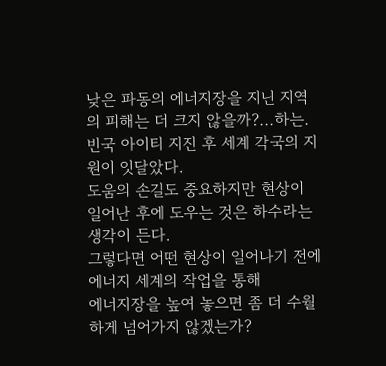낮은 파동의 에너지장을 지닌 지역의 피해는 더 크지 않을까?...하는.
빈국 아이티 지진 후 세계 각국의 지원이 잇달았다.
도움의 손길도 중요하지만 현상이 일어난 후에 도우는 것은 하수라는 생각이 든다.
그렇다면 어떤 현상이 일어나기 전에 에너지 세계의 작업을 통해
에너지장을 높여 놓으면 좀 더 수월하게 넘어가지 않겠는가?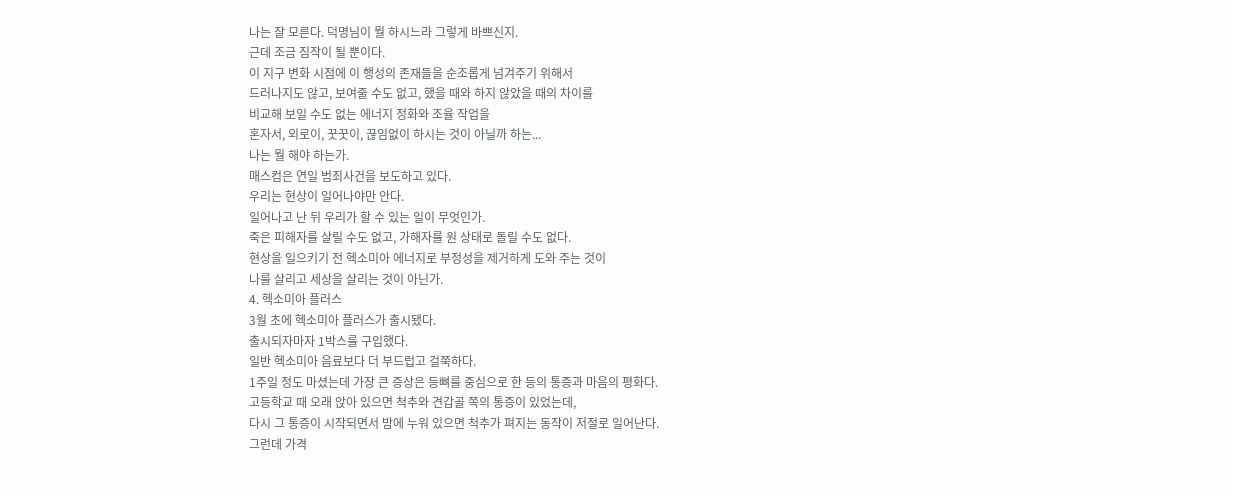나는 잘 모른다. 덕명님이 뭘 하시느라 그렇게 바쁘신지.
근데 조금 짐작이 될 뿐이다.
이 지구 변화 시점에 이 행성의 존재들을 순조롭게 넘겨주기 위해서
드러나지도 않고, 보여줄 수도 없고, 했을 때와 하지 않았을 때의 차이를
비교해 보일 수도 없는 에너지 정화와 조율 작업을
혼자서, 외로이, 꿋꿋이, 끊임없이 하시는 것이 아닐까 하는...
나는 뭘 해야 하는가.
매스컴은 연일 범죄사건을 보도하고 있다.
우리는 현상이 일어나야만 안다.
일어나고 난 뒤 우리가 할 수 있는 일이 무엇인가.
죽은 피해자를 살릴 수도 없고, 가해자를 원 상태로 돌릴 수도 없다.
현상을 일으키기 전 헥소미아 에너지로 부정성을 제거하게 도와 주는 것이
나를 살리고 세상을 살리는 것이 아닌가.
4. 헥소미아 플러스
3월 초에 헥소미아 플러스가 출시됐다.
출시되자마자 1박스를 구입했다.
일반 헥소미아 음료보다 더 부드럽고 걸쭉하다.
1주일 정도 마셨는데 가장 큰 증상은 등뼈를 중심으로 한 등의 통증과 마음의 평화다.
고등학교 때 오래 앉아 있으면 척추와 견갑골 쪽의 통증이 있었는데,
다시 그 통증이 시작되면서 밤에 누워 있으면 척추가 펴지는 동작이 저절로 일어난다.
그런데 가격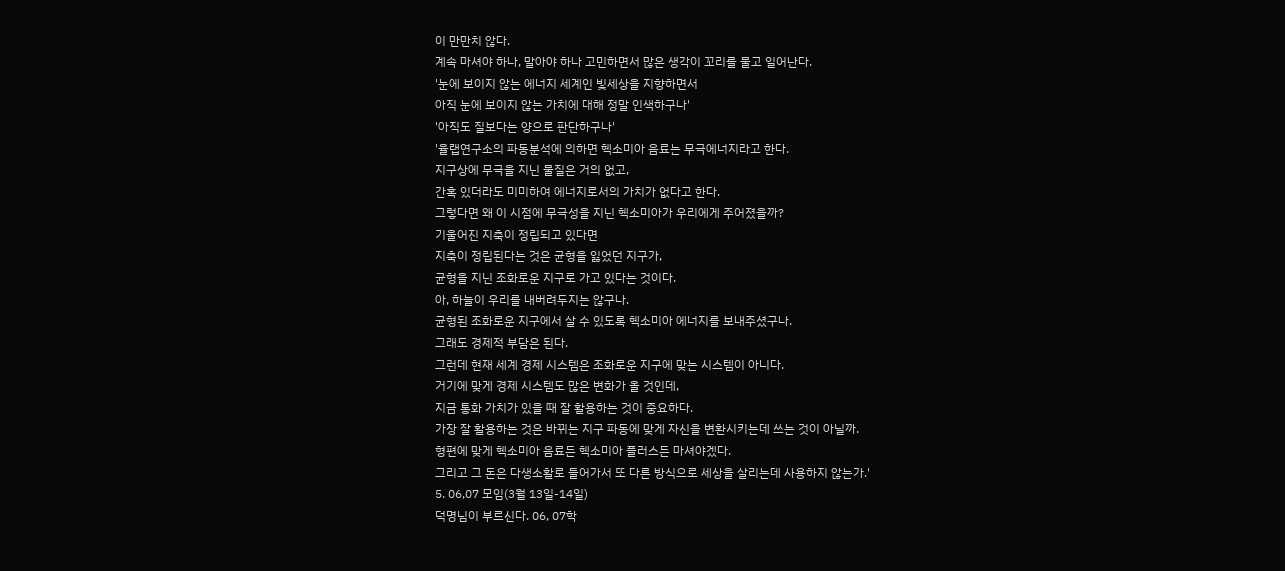이 만만치 않다.
계속 마셔야 하나, 말아야 하나 고민하면서 많은 생각이 꼬리를 물고 일어난다.
'눈에 보이지 않는 에너지 세계인 빛세상을 지향하면서
아직 눈에 보이지 않는 가치에 대해 정말 인색하구나'
'아직도 질보다는 양으로 판단하구나'
'율랩연구소의 파동분석에 의하면 헥소미아 음료는 무극에너지라고 한다.
지구상에 무극을 지닌 물질은 거의 없고,
간혹 있더라도 미미하여 에너지로서의 가치가 없다고 한다.
그렇다면 왜 이 시점에 무극성을 지닌 헥소미아가 우리에게 주어졌을까?
기울어진 지축이 정립되고 있다면
지축이 정립된다는 것은 균형을 잃었던 지구가,
균형을 지닌 조화로운 지구로 가고 있다는 것이다.
아, 하늘이 우리를 내버려두지는 않구나.
균형된 조화로운 지구에서 살 수 있도록 헥소미아 에너지를 보내주셨구나.
그래도 경제적 부담은 된다.
그런데 현재 세계 경제 시스템은 조화로운 지구에 맞는 시스템이 아니다.
거기에 맞게 경제 시스템도 많은 변화가 올 것인데,
지금 통화 가치가 있을 때 잘 활용하는 것이 중요하다.
가장 잘 활용하는 것은 바뀌는 지구 파동에 맞게 자신을 변환시키는데 쓰는 것이 아닐까.
형편에 맞게 헥소미아 음료든 헥소미아 플러스든 마셔야겠다.
그리고 그 돈은 다생소활로 들어가서 또 다른 방식으로 세상을 살리는데 사용하지 않는가.'
5. 06,07 모임(3월 13일-14일)
덕명님이 부르신다. 06, 07학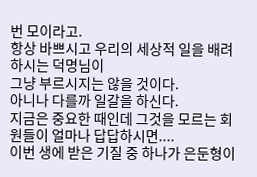번 모이라고.
항상 바쁘시고 우리의 세상적 일을 배려하시는 덕명님이
그냥 부르시지는 않을 것이다.
아니나 다를까 일갈을 하신다.
지금은 중요한 때인데 그것을 모르는 회원들이 얼마나 답답하시면....
이번 생에 받은 기질 중 하나가 은둔형이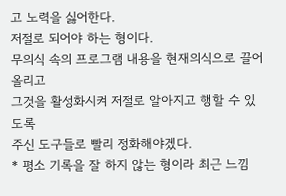고 노력을 싫어한다.
저절로 되어야 하는 형이다.
무의식 속의 프로그램 내용을 현재의식으로 끌어올리고
그것을 활성화시켜 저절로 알아지고 행할 수 있도록
주신 도구들로 빨리 정화해야겠다.
* 평소 기록을 잘 하지 않는 형이라 최근 느낌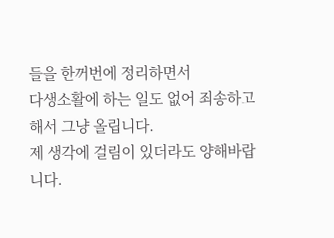들을 한꺼번에 정리하면서
다생소활에 하는 일도 없어 죄송하고 해서 그냥 올립니다.
제 생각에 걸림이 있더라도 양해바랍니다.